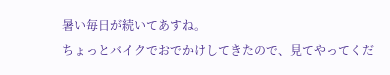暑い毎日が続いてあすね。
ちょっとバイクでおでかけしてきたので、見てやってくだ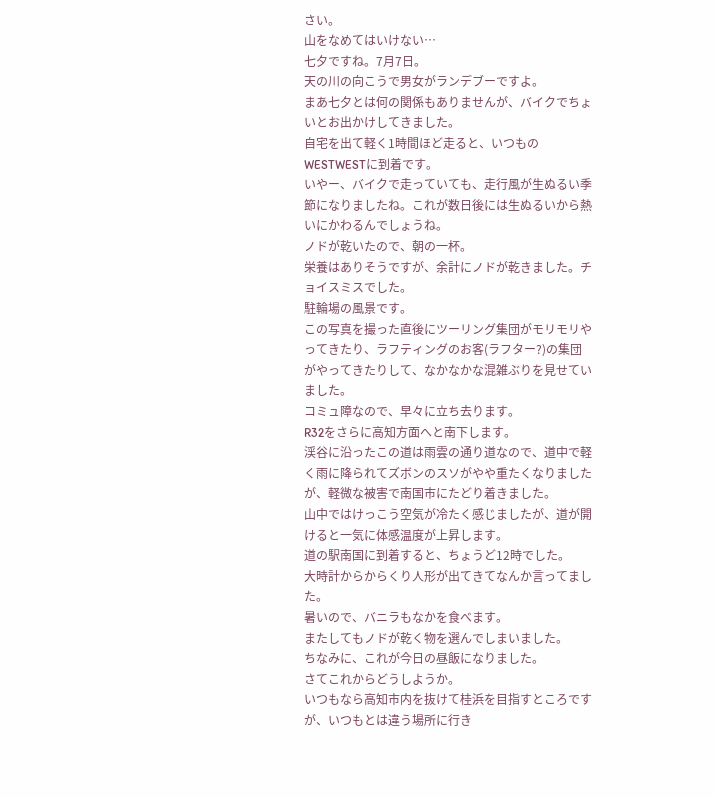さい。
山をなめてはいけない…
七夕ですね。7月7日。
天の川の向こうで男女がランデブーですよ。
まあ七夕とは何の関係もありませんが、バイクでちょいとお出かけしてきました。
自宅を出て軽く1時間ほど走ると、いつものWESTWESTに到着です。
いやー、バイクで走っていても、走行風が生ぬるい季節になりましたね。これが数日後には生ぬるいから熱いにかわるんでしょうね。
ノドが乾いたので、朝の一杯。
栄養はありそうですが、余計にノドが乾きました。チョイスミスでした。
駐輪場の風景です。
この写真を撮った直後にツーリング集団がモリモリやってきたり、ラフティングのお客(ラフター?)の集団がやってきたりして、なかなかな混雑ぶりを見せていました。
コミュ障なので、早々に立ち去ります。
R32をさらに高知方面へと南下します。
渓谷に沿ったこの道は雨雲の通り道なので、道中で軽く雨に降られてズボンのスソがやや重たくなりましたが、軽微な被害で南国市にたどり着きました。
山中ではけっこう空気が冷たく感じましたが、道が開けると一気に体感温度が上昇します。
道の駅南国に到着すると、ちょうど12時でした。
大時計からからくり人形が出てきてなんか言ってました。
暑いので、バニラもなかを食べます。
またしてもノドが乾く物を選んでしまいました。
ちなみに、これが今日の昼飯になりました。
さてこれからどうしようか。
いつもなら高知市内を抜けて桂浜を目指すところですが、いつもとは違う場所に行き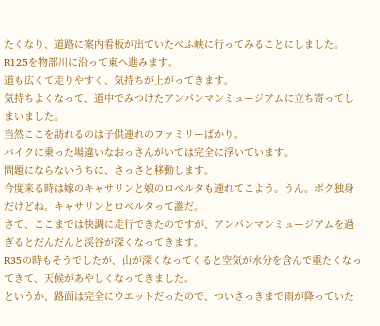たくなり、道路に案内看板が出ていたべふ峡に行ってみることにしました。
R125を物部川に沿って東へ進みます。
道も広くて走りやすく、気持ちが上がってきます。
気持ちよくなって、道中でみつけたアンパンマンミュージアムに立ち寄ってしまいました。
当然ここを訪れるのは子供連れのファミリーばかり。
バイクに乗った場違いなおっさんがいては完全に浮いています。
問題にならないうちに、さっさと移動します。
今度来る時は嫁のキャサリンと娘のロベルタも連れてこよう。うん。ボク独身だけどね。キャサリンとロベルタって誰だ。
さて、ここまでは快調に走行できたのですが、アンパンマンミュージアムを過ぎるとだんだんと渓谷が深くなってきます。
R35の時もそうでしたが、山が深くなってくると空気が水分を含んで重たくなってきて、天候があやしくなってきました。
というか、路面は完全にウエットだったので、ついさっきまで雨が降っていた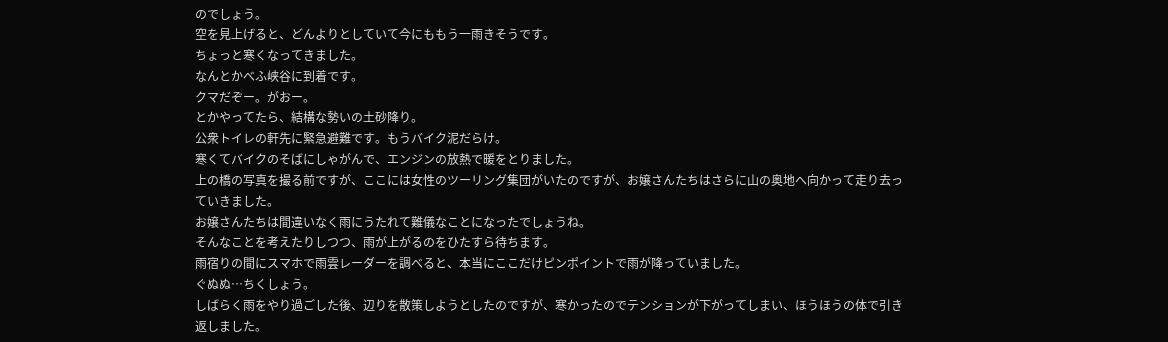のでしょう。
空を見上げると、どんよりとしていて今にももう一雨きそうです。
ちょっと寒くなってきました。
なんとかべふ峡谷に到着です。
クマだぞー。がおー。
とかやってたら、結構な勢いの土砂降り。
公衆トイレの軒先に緊急避難です。もうバイク泥だらけ。
寒くてバイクのそばにしゃがんで、エンジンの放熱で暖をとりました。
上の橋の写真を撮る前ですが、ここには女性のツーリング集団がいたのですが、お嬢さんたちはさらに山の奥地へ向かって走り去っていきました。
お嬢さんたちは間違いなく雨にうたれて難儀なことになったでしょうね。
そんなことを考えたりしつつ、雨が上がるのをひたすら待ちます。
雨宿りの間にスマホで雨雲レーダーを調べると、本当にここだけピンポイントで雨が降っていました。
ぐぬぬ…ちくしょう。
しばらく雨をやり過ごした後、辺りを散策しようとしたのですが、寒かったのでテンションが下がってしまい、ほうほうの体で引き返しました。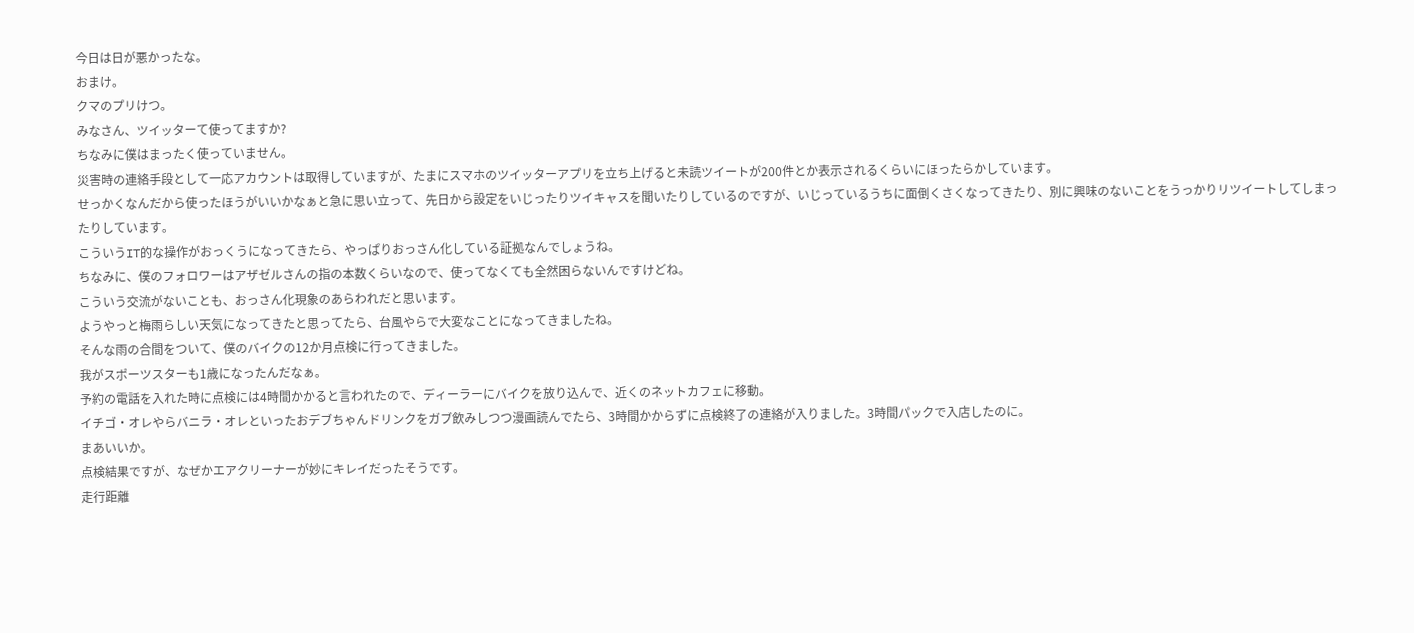今日は日が悪かったな。
おまけ。
クマのプリけつ。
みなさん、ツイッターて使ってますか?
ちなみに僕はまったく使っていません。
災害時の連絡手段として一応アカウントは取得していますが、たまにスマホのツイッターアプリを立ち上げると未読ツイートが200件とか表示されるくらいにほったらかしています。
せっかくなんだから使ったほうがいいかなぁと急に思い立って、先日から設定をいじったりツイキャスを聞いたりしているのですが、いじっているうちに面倒くさくなってきたり、別に興味のないことをうっかりリツイートしてしまったりしています。
こういうIT的な操作がおっくうになってきたら、やっぱりおっさん化している証拠なんでしょうね。
ちなみに、僕のフォロワーはアザゼルさんの指の本数くらいなので、使ってなくても全然困らないんですけどね。
こういう交流がないことも、おっさん化現象のあらわれだと思います。
ようやっと梅雨らしい天気になってきたと思ってたら、台風やらで大変なことになってきましたね。
そんな雨の合間をついて、僕のバイクの12か月点検に行ってきました。
我がスポーツスターも1歳になったんだなぁ。
予約の電話を入れた時に点検には4時間かかると言われたので、ディーラーにバイクを放り込んで、近くのネットカフェに移動。
イチゴ・オレやらバニラ・オレといったおデブちゃんドリンクをガブ飲みしつつ漫画読んでたら、3時間かからずに点検終了の連絡が入りました。3時間パックで入店したのに。
まあいいか。
点検結果ですが、なぜかエアクリーナーが妙にキレイだったそうです。
走行距離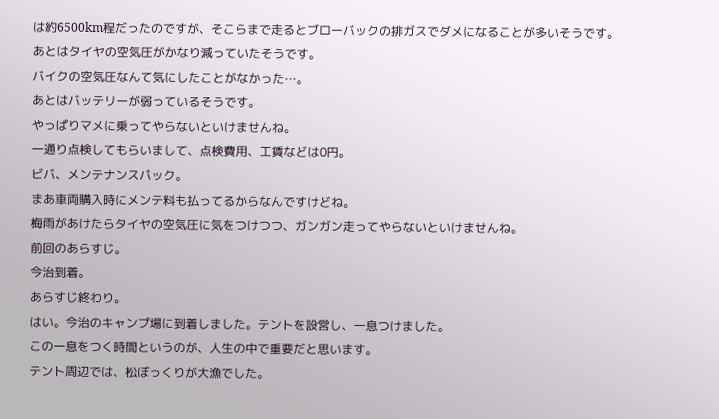は約6500km程だったのですが、そこらまで走るとブローバックの排ガスでダメになることが多いそうです。
あとはタイヤの空気圧がかなり減っていたそうです。
バイクの空気圧なんて気にしたことがなかった…。
あとはバッテリーが弱っているそうです。
やっぱりマメに乗ってやらないといけませんね。
一通り点検してもらいまして、点検費用、工賃などは0円。
ビバ、メンテナンスパック。
まあ車両購入時にメンテ料も払ってるからなんですけどね。
梅雨があけたらタイヤの空気圧に気をつけつつ、ガンガン走ってやらないといけませんね。
前回のあらすじ。
今治到着。
あらすじ終わり。
はい。今治のキャンプ場に到着しました。テントを設営し、一息つけました。
この一息をつく時間というのが、人生の中で重要だと思います。
テント周辺では、松ぼっくりが大漁でした。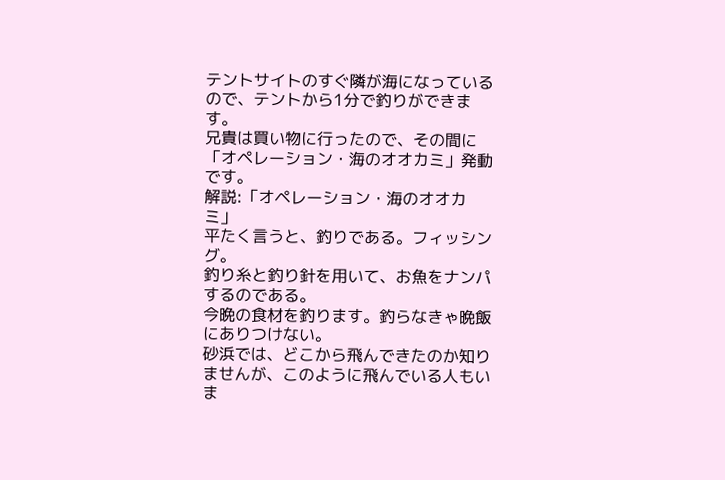テントサイトのすぐ隣が海になっているので、テントから1分で釣りができます。
兄貴は買い物に行ったので、その間に「オペレーション・海のオオカミ」発動です。
解説:「オペレーション・海のオオカミ」
平たく言うと、釣りである。フィッシング。
釣り糸と釣り針を用いて、お魚をナンパするのである。
今晩の食材を釣ります。釣らなきゃ晩飯にありつけない。
砂浜では、どこから飛んできたのか知りませんが、このように飛んでいる人もいま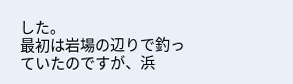した。
最初は岩場の辺りで釣っていたのですが、浜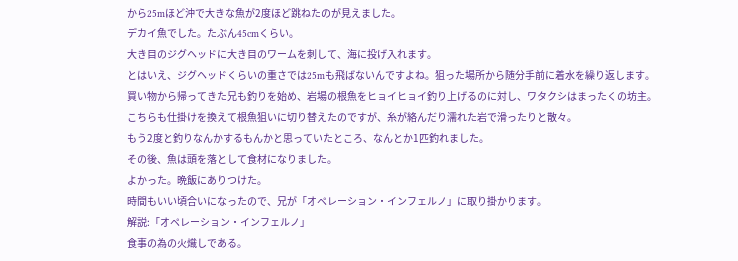から25mほど沖で大きな魚が2度ほど跳ねたのが見えました。
デカイ魚でした。たぶん45cmくらい。
大き目のジグヘッドに大き目のワームを刺して、海に投げ入れます。
とはいえ、ジグヘッドくらいの重さでは25mも飛ばないんですよね。狙った場所から随分手前に着水を繰り返します。
買い物から帰ってきた兄も釣りを始め、岩場の根魚をヒョイヒョイ釣り上げるのに対し、ワタクシはまったくの坊主。
こちらも仕掛けを換えて根魚狙いに切り替えたのですが、糸が絡んだり濡れた岩で滑ったりと散々。
もう2度と釣りなんかするもんかと思っていたところ、なんとか1匹釣れました。
その後、魚は頭を落として食材になりました。
よかった。晩飯にありつけた。
時間もいい頃合いになったので、兄が「オペレーション・インフェルノ」に取り掛かります。
解説:「オペレーション・インフェルノ」
食事の為の火熾しである。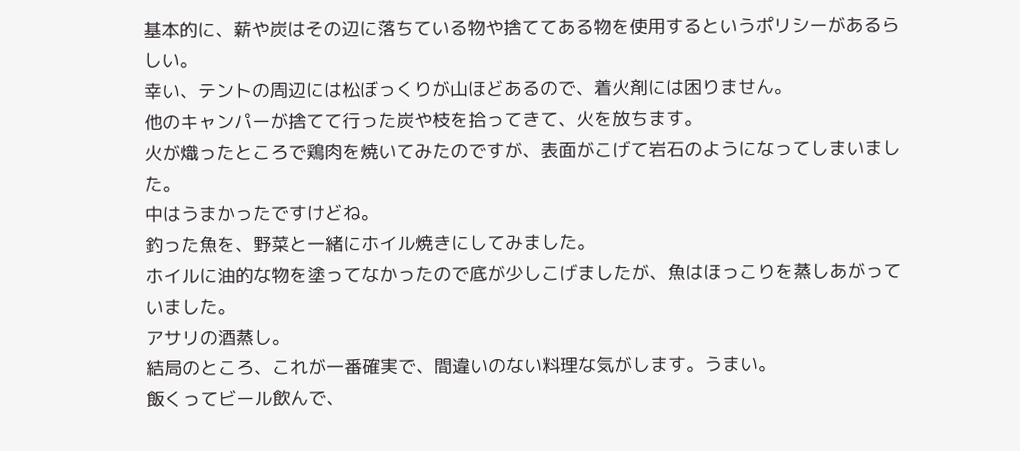基本的に、薪や炭はその辺に落ちている物や捨ててある物を使用するというポリシーがあるらしい。
幸い、テントの周辺には松ぼっくりが山ほどあるので、着火剤には困りません。
他のキャンパーが捨てて行った炭や枝を拾ってきて、火を放ちます。
火が熾ったところで鶏肉を焼いてみたのですが、表面がこげて岩石のようになってしまいました。
中はうまかったですけどね。
釣った魚を、野菜と一緒にホイル焼きにしてみました。
ホイルに油的な物を塗ってなかったので底が少しこげましたが、魚はほっこりを蒸しあがっていました。
アサリの酒蒸し。
結局のところ、これが一番確実で、間違いのない料理な気がします。うまい。
飯くってビール飲んで、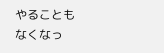やることもなくなっ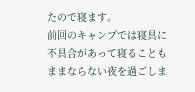たので寝ます。
前回のキャンプでは寝具に不具合があって寝ることもままならない夜を過ごしま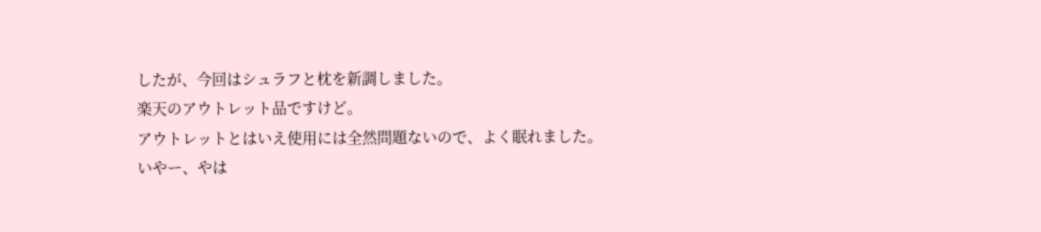したが、今回はシュラフと枕を新調しました。
楽天のアウトレット品ですけど。
アウトレットとはいえ使用には全然問題ないので、よく眠れました。
いやー、やは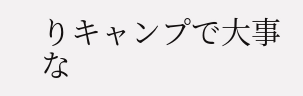りキャンプで大事な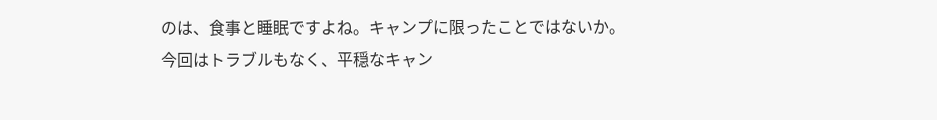のは、食事と睡眠ですよね。キャンプに限ったことではないか。
今回はトラブルもなく、平穏なキャン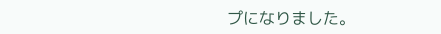プになりました。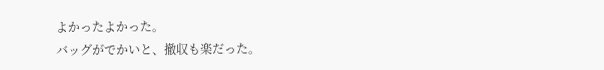よかったよかった。
バッグがでかいと、撤収も楽だった。